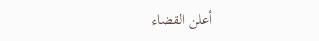أعلن القضاء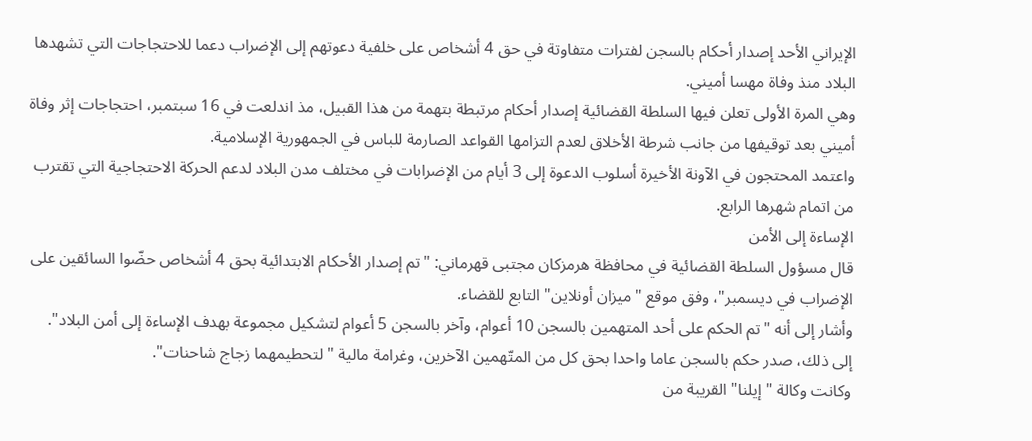الإيراني الأحد إصدار أحكام بالسجن لفترات متفاوتة في حق 4 أشخاص على خلفية دعوتهم إلى الإضراب دعما للاحتجاجات التي تشهدها البلاد منذ وفاة مهسا أميني.
وهي المرة الأولى تعلن فيها السلطة القضائية إصدار أحكام مرتبطة بتهمة من هذا القبيل، مذ اندلعت في 16 سبتمبر، احتجاجات إثر وفاة أميني بعد توقيفها من جانب شرطة الأخلاق لعدم التزامها القواعد الصارمة للباس في الجمهورية الإسلامية.
واعتمد المحتجون في الآونة الأخيرة أسلوب الدعوة إلى 3 أيام من الإضرابات في مختلف مدن البلاد لدعم الحركة الاحتجاجية التي تقترب من اتمام شهرها الرابع.
الإساءة إلى الأمن
قال مسؤول السلطة القضائية في محافظة هرمزكان مجتبى قهرماني: "تم إصدار الأحكام الابتدائية بحق 4 أشخاص حضّوا السائقين على الإضراب في ديسمبر"، وفق موقع "ميزان أونلاين" التابع للقضاء.
وأشار إلى أنه "تم الحكم على أحد المتهمين بالسجن 10 أعوام، وآخر بالسجن 5 أعوام لتشكيل مجموعة بهدف الإساءة إلى أمن البلاد".
إلى ذلك، صدر حكم بالسجن عاما واحدا بحق كل من المتّهمين الآخرين، وغرامة مالية "لتحطيمهما زجاج شاحنات".
وكانت وكالة "إيلنا" القريبة من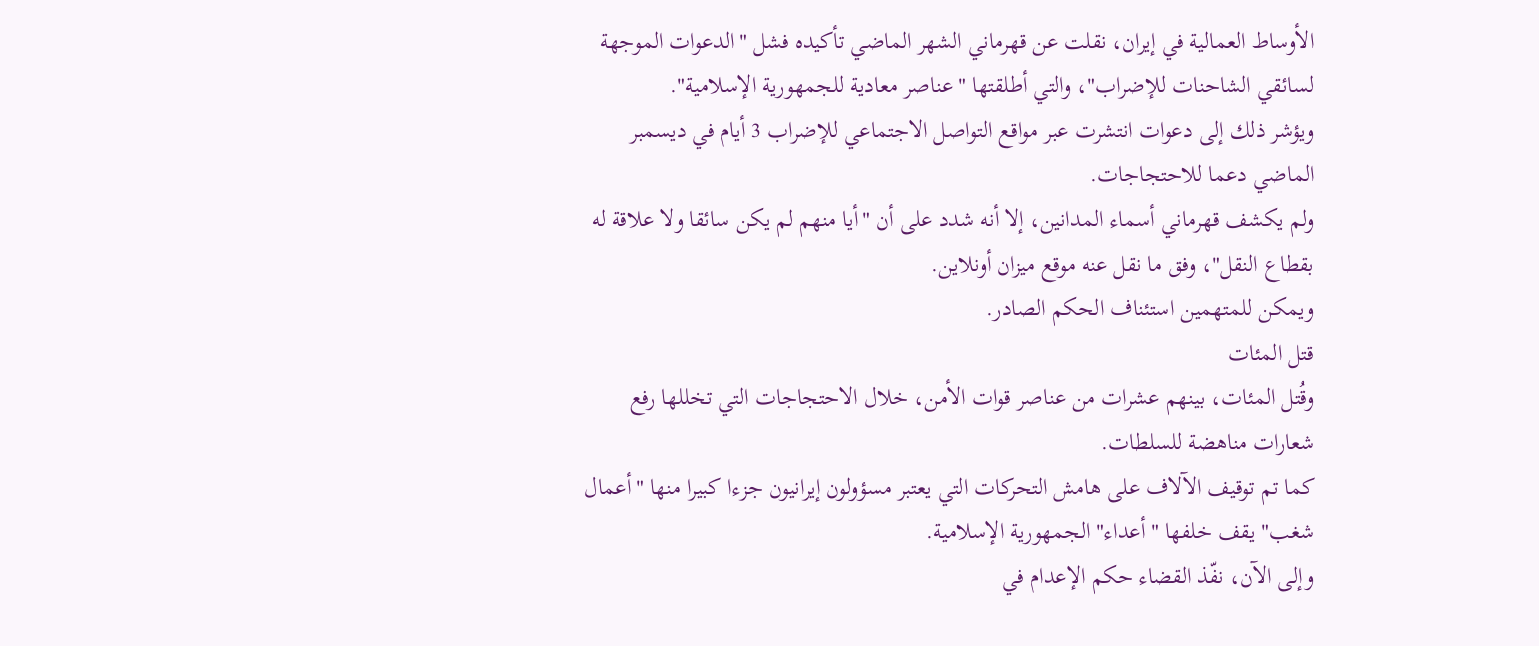الأوساط العمالية في إيران، نقلت عن قهرماني الشهر الماضي تأكيده فشل "الدعوات الموجهة لسائقي الشاحنات للإضراب"، والتي أطلقتها "عناصر معادية للجمهورية الإسلامية".
ويؤشر ذلك إلى دعوات انتشرت عبر مواقع التواصل الاجتماعي للإضراب 3 أيام في ديسمبر الماضي دعما للاحتجاجات.
ولم يكشف قهرماني أسماء المدانين، إلا أنه شدد على أن "أيا منهم لم يكن سائقا ولا علاقة له بقطاع النقل"، وفق ما نقل عنه موقع ميزان أونلاين.
ويمكن للمتهمين استئناف الحكم الصادر.
قتل المئات
وقُتل المئات، بينهم عشرات من عناصر قوات الأمن، خلال الاحتجاجات التي تخللها رفع شعارات مناهضة للسلطات.
كما تم توقيف الآلاف على هامش التحركات التي يعتبر مسؤولون إيرانيون جزءا كبيرا منها "أعمال شغب" يقف خلفها "أعداء" الجمهورية الإسلامية.
وإلى الآن، نفّذ القضاء حكم الإعدام في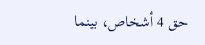حق 4 أشخاص، بينما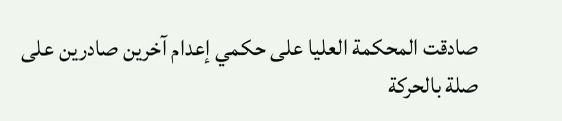صادقت المحكمة العليا على حكمي إعدام آخرين صادرين على صلة بالحركة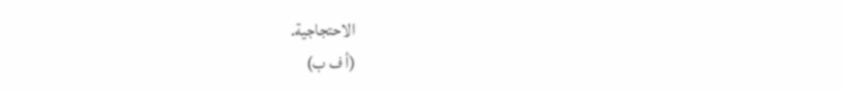الاحتجاجية.
(أ ف ب)